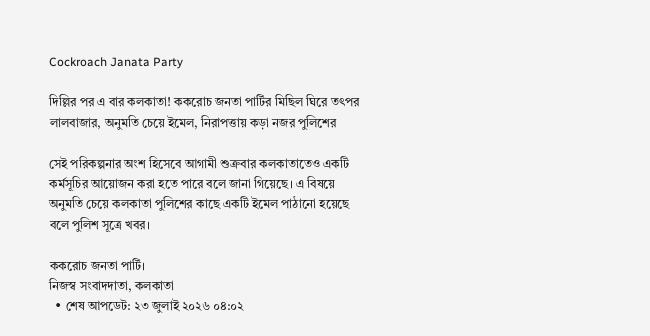Cockroach Janata Party

দিল্লির পর এ বার কলকাতা! ককরোচ জনতা পার্টির মিছিল ঘিরে তৎপর লালবাজার, অনুমতি চেয়ে ইমেল, নিরাপত্তায় কড়া নজর পুলিশের

সেই পরিকল্পনার অংশ হিসেবে আগামী শুক্রবার কলকাতাতেও একটি কর্মসূচির আয়োজন করা হতে পারে বলে জানা গিয়েছে। এ বিষয়ে অনুমতি চেয়ে কলকাতা পুলিশের কাছে একটি ইমেল পাঠানো হয়েছে বলে পুলিশ সূত্রে খবর।

ককরোচ জনতা পার্টি।
নিজস্ব সংবাদদাতা, কলকাতা
  • শেষ আপডেট: ২৩ জুলাই ২০২৬ ০৪:০২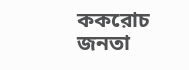ককরোচ জনতা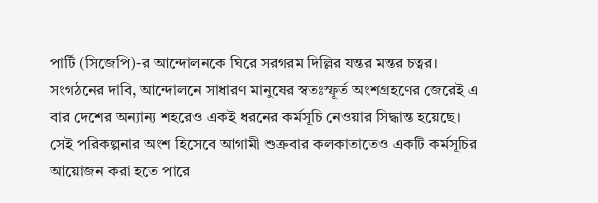পার্টি (সিজেপি)-র আন্দোলনকে ঘিরে সরগরম দিল্লির যন্তর মন্তর চত্বর। সংগঠনের দাবি, আন্দোলনে সাধারণ মানুষের স্বতঃস্ফূর্ত অংশগ্রহণের জেরেই এ বার দেশের অন্যান্য শহরেও একই ধরনের কর্মসূচি নেওয়ার সিদ্ধান্ত হয়েছে। সেই পরিকল্পনার অংশ হিসেবে আগামী শুক্রবার কলকাতাতেও একটি কর্মসূচির আয়োজন করা হতে পারে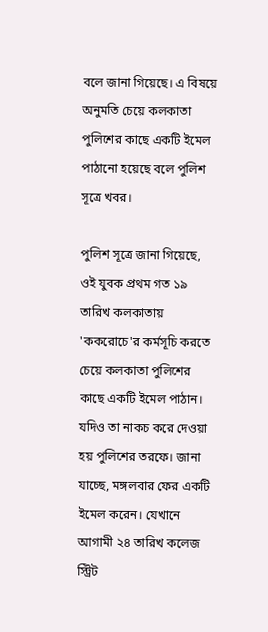বলে জানা গিয়েছে। এ বিষয়ে অনুমতি চেয়ে কলকাতা পুলিশের কাছে একটি ইমেল পাঠানো হয়েছে বলে পুলিশ সূত্রে খবর।

পুলিশ সূত্রে জানা গিয়েছে, ওই যুবক প্রথম গত ১৯ তারিখ কলকাতায় 'ককরোচে'র কর্মসূচি করতে চেয়ে কলকাতা পুলিশের কাছে একটি ইমেল পাঠান। যদিও তা নাকচ করে দেওয়া হয় পুলিশের তরফে। জানা যাচ্ছে, মঙ্গলবার ফের একটি ইমেল করেন। যেখানে আগামী ২৪ তারিখ কলেজ স্ট্রিট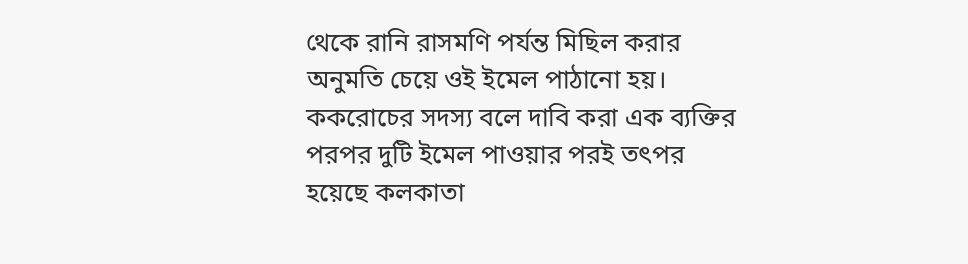থেকে রানি রাসমণি পর্যন্ত মিছিল করার অনুমতি চেয়ে ওই ইমেল পাঠানো হয়। ককরোচের সদস্য বলে দাবি করা এক ব্যক্তির পরপর দুটি ইমেল পাওয়ার পরই তৎপর হয়েছে কলকাতা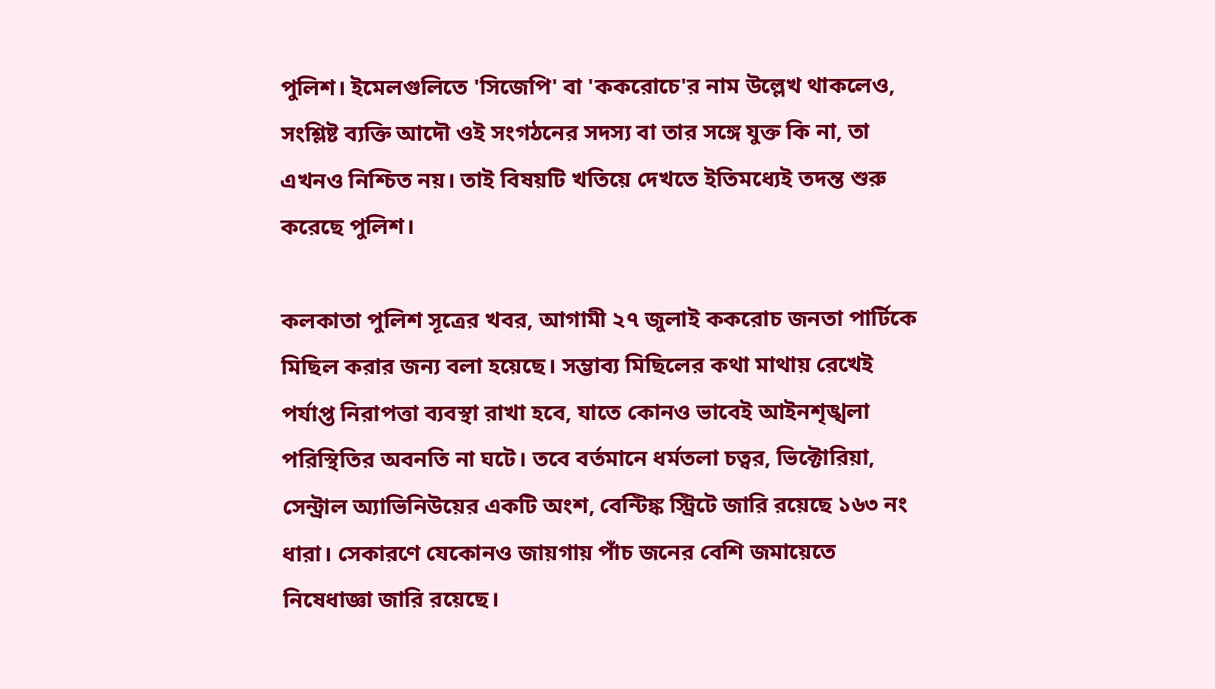পুলিশ। ইমেলগুলিতে 'সিজেপি' বা 'ককরোচে'র নাম উল্লেখ থাকলেও, সংশ্লিষ্ট ব্যক্তি আদৌ ওই সংগঠনের সদস্য বা তার সঙ্গে যুক্ত কি না, তা এখনও নিশ্চিত নয়। তাই বিষয়টি খতিয়ে দেখতে ইতিমধ্যেই তদন্ত শুরু করেছে পুলিশ।

কলকাতা পুলিশ সূত্রের খবর, আগামী ২৭ জুলাই ককরোচ জনতা পার্টিকে মিছিল করার জন‍্য বলা হয়েছে। সম্ভাব্য মিছিলের কথা মাথায় রেখেই পর্যাপ্ত নিরাপত্তা ব্যবস্থা রাখা হবে, যাতে কোনও ভাবেই আইনশৃঙ্খলা পরিস্থিতির অবনতি না ঘটে। তবে বর্তমানে ধর্মতলা চত্বর, ভিক্টোরিয়া, সেন্ট্রাল অ্যাভিনিউয়ের একটি অংশ, বেন্টিঙ্ক স্ট্রিটে জারি রয়েছে ১৬৩ নং ধারা। সেকারণে যেকোনও জায়গায় পাঁচ জনের বেশি জমায়েতে নিষেধাজ্ঞা জারি রয়েছে।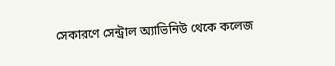সেকারণে সেন্ট্রাল অ্যাভিনিউ থেকে কলেজ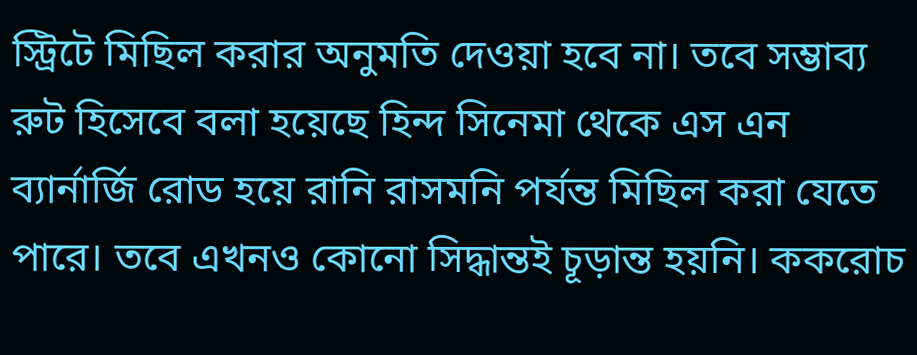স্ট্রিটে মিছিল করার অনুমতি দেওয়া হবে না। তবে সম্ভাব্য রুট হিসেবে বলা হয়েছে হিন্দ সিনেমা থেকে এস এন ব্যার্নার্জি রোড হয়ে রানি রাসমনি পর্যন্ত মিছিল করা যেতে পারে। তবে এখনও কোনো সিদ্ধান্তই চূড়ান্ত হয়নি। ককরোচ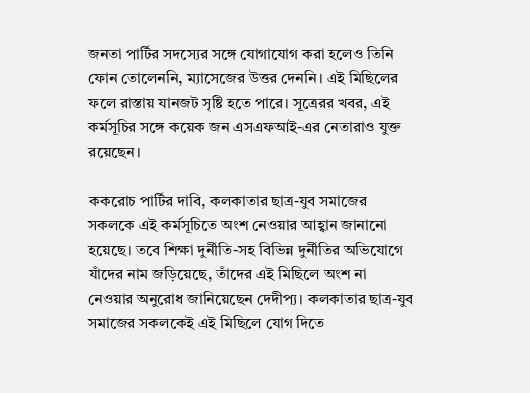জনতা পার্টির সদস্যের সঙ্গে যোগাযোগ করা হলেও তিনি ফোন তোলেননি, ম্যাসেজের উত্তর দেননি। এই মিছিলের ফলে রাস্তায় যানজট সৃষ্টি হতে পারে। সূত্রেরর খবর, এই কর্মসূচির সঙ্গে কয়েক জন এসএফআই-এর নেতারাও যুক্ত রয়েছেন।

ককরোচ পার্টির দাবি, কলকাতার ছাত্র-যুব সমাজের সকলকে এই কর্মসূচিতে অংশ নেওয়ার আহ্বান জানানো হয়েছে। তবে শিক্ষা দুর্নীতি-সহ বিভিন্ন দুর্নীতির অভিযোগে যাঁদের নাম জড়িয়েছে, তাঁদের এই মিছিলে অংশ না নেওয়ার অনুরোধ জানিয়েছেন দেদীপ্য। কলকাতার ছাত্র-যুব সমাজের সকলকেই এই মিছিলে যোগ দিতে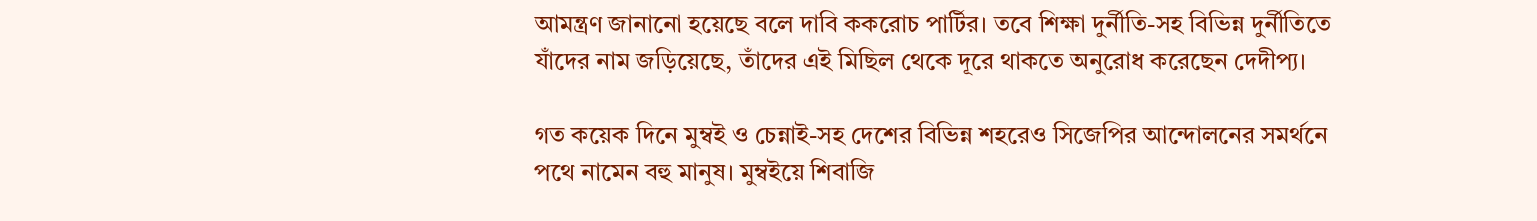আমন্ত্রণ জানানো হয়েছে বলে দাবি ককরোচ পার্টির। তবে শিক্ষা দুর্নীতি-সহ বিভিন্ন দুর্নীতিতে যাঁদের নাম জড়িয়েছে, তাঁদের এই মিছিল থেকে দূরে থাকতে অনুরোধ করেছেন দেদীপ্য।

গত কয়েক দিনে মুম্বই ও চেন্নাই-সহ দেশের বিভিন্ন শহরেও সিজেপির আন্দোলনের সমর্থনে পথে নামেন বহু মানুষ। মুম্বইয়ে শিবাজি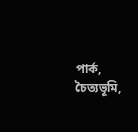পার্ক, চৈত্যভূমি,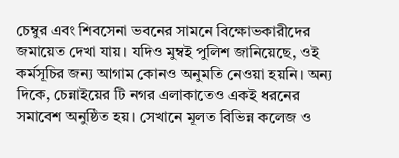চেম্বুর এবং শিবসেনা ভবনের সামনে বিক্ষোভকারীদের জমায়েত দেখা যায়। যদিও মুম্বই পুলিশ জানিয়েছে, ওই কর্মসূচির জন্য আগাম কোনও অনুমতি নেওয়া হয়নি। অন্য দিকে, চেন্নাইয়ের টি নগর এলাকাতেও একই ধরনের সমাবেশ অনুষ্ঠিত হয়। সেখানে মূলত বিভিন্ন কলেজ ও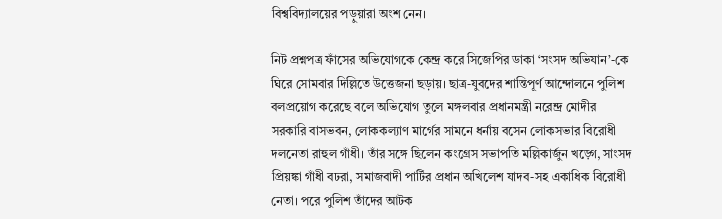বিশ্ববিদ্যালয়ের পড়ুয়ারা অংশ নেন।

নিট প্রশ্নপত্র ফাঁসের অভিযোগকে কেন্দ্র করে সিজেপির ডাকা ‘সংসদ অভিযান’-কে ঘিরে সোমবার দিল্লিতে উত্তেজনা ছড়ায়। ছাত্র-যুবদের শান্তিপূর্ণ আন্দোলনে পুলিশ বলপ্রয়োগ করেছে বলে অভিযোগ তুলে মঙ্গলবার প্রধানমন্ত্রী নরেন্দ্র মোদীর সরকারি বাসভবন, লোককল্যাণ মার্গের সামনে ধর্নায় বসেন লোকসভার বিরোধী দলনেতা রাহুল গাঁধী। তাঁর সঙ্গে ছিলেন কংগ্রেস সভাপতি মল্লিকার্জুন খড়্গে, সাংসদ প্রিয়ঙ্কা গাঁধী বঢরা, সমাজবাদী পার্টির প্রধান অখিলেশ যাদব-সহ একাধিক বিরোধী নেতা। পরে পুলিশ তাঁদের আটক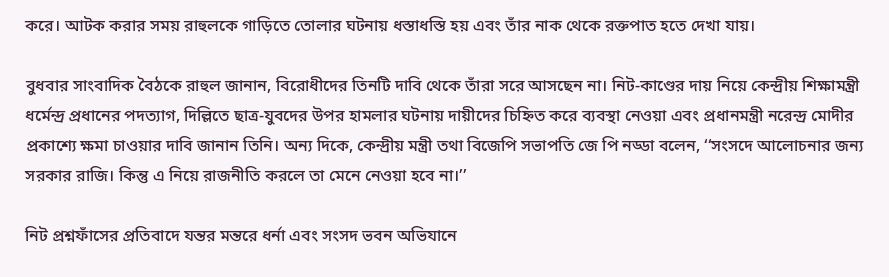করে। আটক করার সময় রাহুলকে গাড়িতে তোলার ঘটনায় ধস্তাধস্তি হয় এবং তাঁর নাক থেকে রক্তপাত হতে দেখা যায়।

বুধবার সাংবাদিক বৈঠকে রাহুল জানান, বিরোধীদের তিনটি দাবি থেকে তাঁরা সরে আসছেন না। নিট-কাণ্ডের দায় নিয়ে কেন্দ্রীয় শিক্ষামন্ত্রী ধর্মেন্দ্র প্রধানের পদত্যাগ, দিল্লিতে ছাত্র-যুবদের উপর হামলার ঘটনায় দায়ীদের চিহ্নিত করে ব্যবস্থা নেওয়া এবং প্রধানমন্ত্রী নরেন্দ্র মোদীর প্রকাশ্যে ক্ষমা চাওয়ার দাবি জানান তিনি। অন্য দিকে, কেন্দ্রীয় মন্ত্রী তথা বিজেপি সভাপতি জে পি নড্ডা বলেন, ‘‘সংসদে আলোচনার জন্য সরকার রাজি। কিন্তু এ নিয়ে রাজনীতি করলে তা মেনে নেওয়া হবে না।’’

নিট প্রশ্নফাঁসের প্রতিবাদে যন্তর মন্তরে ধর্না এবং সংসদ ভবন অভিযানে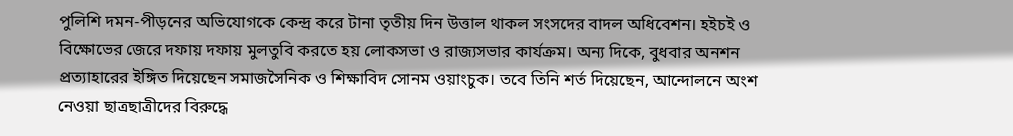পুলিশি দমন-পীড়নের অভিযোগকে কেন্দ্র করে টানা তৃতীয় দিন উত্তাল থাকল সংসদের বাদল অধিবেশন। হইচই ও বিক্ষোভের জেরে দফায় দফায় মুলতুবি করতে হয় লোকসভা ও রাজ্যসভার কার্যক্রম। অন্য দিকে, বুধবার অনশন প্রত্যাহারের ইঙ্গিত দিয়েছেন সমাজসৈনিক ও শিক্ষাবিদ সোনম ওয়াংচুক। তবে তিনি শর্ত দিয়েছেন, আন্দোলনে অংশ নেওয়া ছাত্রছাত্রীদের বিরুদ্ধে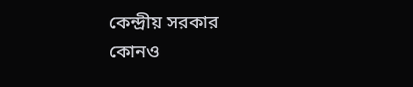কেন্দ্রীয় সরকার কোনও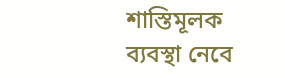শাস্তিমূলক ব্যবস্থা নেবে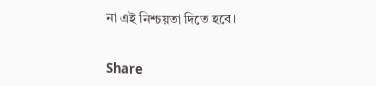না এই নিশ্চয়তা দিতে হবে।


Share